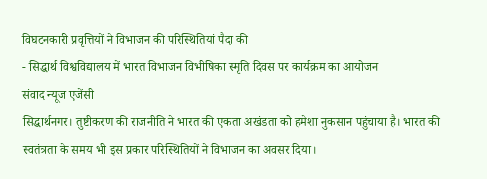विघटनकारी प्रवृत्तियों ने विभाजन की परिस्थितियां पैदा की
- सिद्धार्थ विश्वविद्यालय में भारत विभाजन विभीषिका स्मृति दिवस पर कार्यक्रम का आयोजन
संवाद न्यूज एजेंसी
सिद्धार्थनगर। तुष्टीकरण की राजनीति ने भारत की एकता अखंडता को हमेशा नुकसान पहुंचाया है। भारत की स्वतंत्रता के समय भी इस प्रकार परिस्थितियों ने विभाजन का अवसर दिया।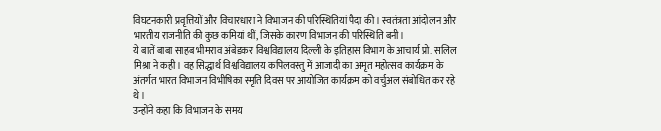विघटनकारी प्रवृत्तियों और विचारधारा ने विभाजन की परिस्थितियां पैदा की। स्वतंत्रता आंदोलन और भारतीय राजनीति की कुछ कमियां थीं, जिसके कारण विभाजन की परिस्थिति बनी।
ये बातें बाबा साहब भीमराव अंबेडकर विश्वविद्यालय दिल्ली के इतिहास विभाग के आचार्य प्रो. सलिल मिश्रा ने कही। वह सिद्धार्थ विश्वविद्यालय कपिलवस्तु में आजादी का अमृत महोत्सव कार्यक्रम के अंतर्गत भारत विभाजन विभीषिका स्मृति दिवस पर आयोजित कार्यक्रम को वर्चुअल संबोधित कर रहे थे।
उन्होंने कहा कि विभाजन के समय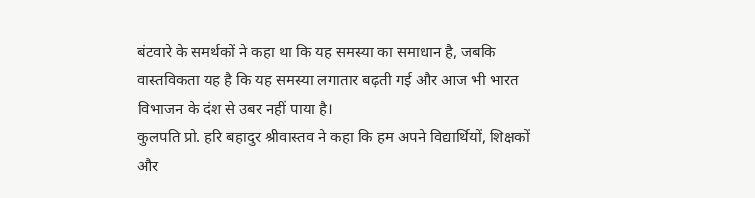बंटवारे के समर्थकों ने कहा था कि यह समस्या का समाधान है, जबकि वास्तविकता यह है कि यह समस्या लगातार बढ़ती गई और आज भी भारत विभाजन के दंश से उबर नहीं पाया है।
कुलपति प्रो. हरि बहादुर श्रीवास्तव ने कहा कि हम अपने विद्यार्थियों, शिक्षकों और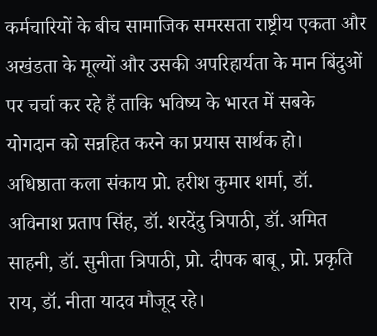कर्मचारियों के बीच सामाजिक समरसता राष्ट्रीय एकता और अखंडता के मूल्यों और उसकी अपरिहार्यता के मान बिंदुओं पर चर्चा कर रहे हैं ताकि भविष्य के भारत में सबके योगदान को सन्नहित करने का प्रयास सार्थक हो।
अधिष्ठाता कला संकाय प्रो. हरीश कुमार शर्मा, डॉ. अविनाश प्रताप सिंह, डॉ. शरदेंदु त्रिपाठी, डॉ. अमित साहनी, डॉ. सुनीता त्रिपाठी, प्रो. दीपक बाबू, प्रो. प्रकृति राय, डॉ. नीता यादव मौजूद रहे।